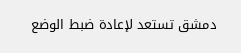دمشق تستعد لإعادة ضبط الوضع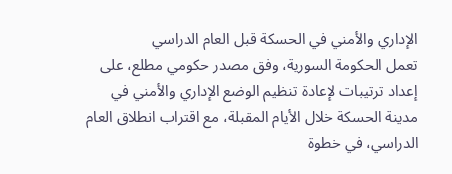الإداري والأمني في الحسكة قبل العام الدراسي
تعمل الحكومة السورية، وفق مصدر حكومي مطلع، على إعداد ترتيبات لإعادة تنظيم الوضع الإداري والأمني في مدينة الحسكة خلال الأيام المقبلة، مع اقتراب انطلاق العام الدراسي، في خطوة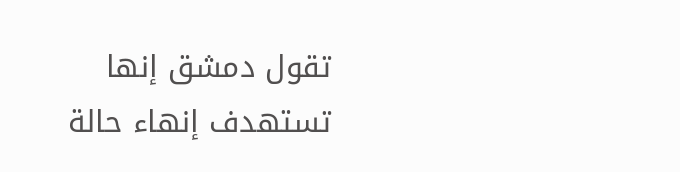تقول دمشق إنها تستهدف إنهاء حالة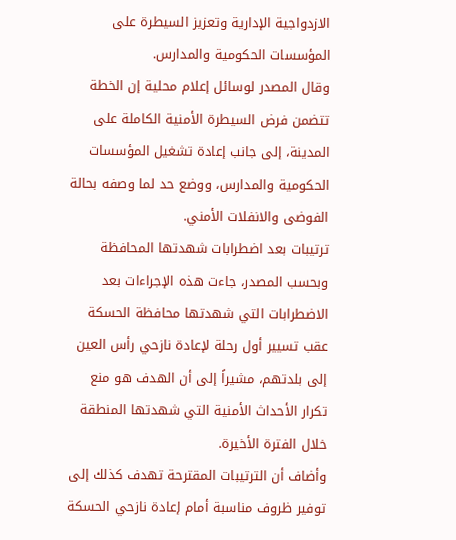الازدواجية الإدارية وتعزيز السيطرة على المؤسسات الحكومية والمدارس.
وقال المصدر لوسائل إعلام محلية إن الخطة تتضمن فرض السيطرة الأمنية الكاملة على المدينة، إلى جانب إعادة تشغيل المؤسسات الحكومية والمدارس، ووضع حد لما وصفه بحالة الفوضى والانفلات الأمني.
ترتيبات بعد اضطرابات شهدتها المحافظة
وبحسب المصدر، جاءت هذه الإجراءات بعد الاضطرابات التي شهدتها محافظة الحسكة عقب تسيير أول رحلة لإعادة نازحي رأس العين إلى بلدتهم، مشيراً إلى أن الهدف هو منع تكرار الأحداث الأمنية التي شهدتها المنطقة خلال الفترة الأخيرة.
وأضاف أن الترتيبات المقترحة تهدف كذلك إلى توفير ظروف مناسبة أمام إعادة نازحي الحسكة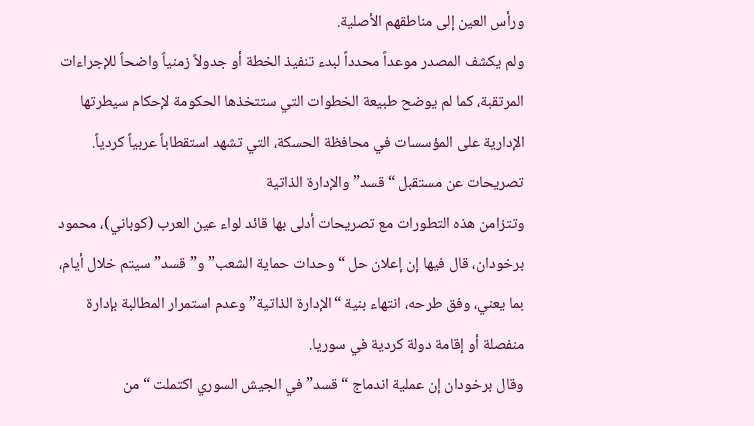ورأس العين إلى مناطقهم الأصلية.
ولم يكشف المصدر موعداً محدداً لبدء تنفيذ الخطة أو جدولاً زمنياً واضحاً للإجراءات المرتقبة، كما لم يوضح طبيعة الخطوات التي ستتخذها الحكومة لإحكام سيطرتها الإدارية على المؤسسات في محافظة الحسكة، التي تشهد استقطاباً عربياً كردياً.
تصريحات عن مستقبل “قسد” والإدارة الذاتية
وتتزامن هذه التطورات مع تصريحات أدلى بها قائد لواء عين العرب (كوباني)، محمود برخودان، قال فيها إن إعلان حل “وحدات حماية الشعب” و”قسد” سيتم خلال أيام، بما يعني، وفق طرحه، انتهاء بنية “الإدارة الذاتية” وعدم استمرار المطالبة بإدارة منفصلة أو إقامة دولة كردية في سوريا.
وقال برخودان إن عملية اندماج “قسد” في الجيش السوري اكتملت “من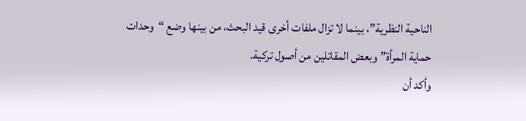الناحية النظرية”، بينما لا تزال ملفات أخرى قيد البحث، من بينها وضع “وحدات حماية المرأة” وبعض المقاتلين من أصول تركية.
وأكد أن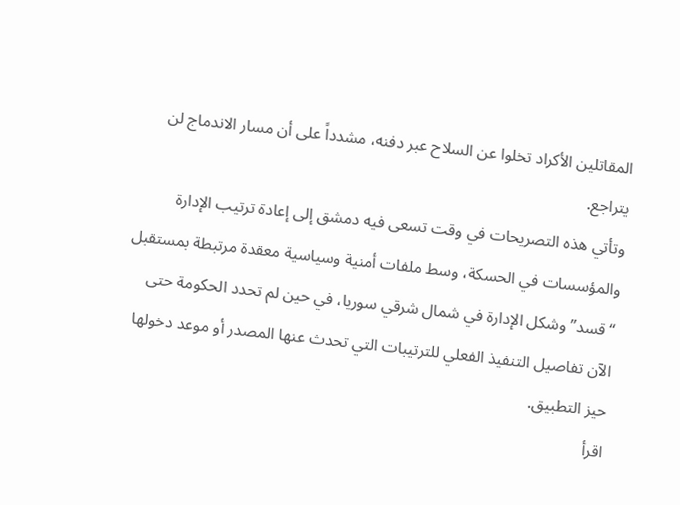المقاتلين الأكراد تخلوا عن السلاح عبر دفنه، مشدداً على أن مسار الاندماج لن يتراجع.
وتأتي هذه التصريحات في وقت تسعى فيه دمشق إلى إعادة ترتيب الإدارة والمؤسسات في الحسكة، وسط ملفات أمنية وسياسية معقدة مرتبطة بمستقبل “قسد” وشكل الإدارة في شمال شرقي سوريا، في حين لم تحدد الحكومة حتى الآن تفاصيل التنفيذ الفعلي للترتيبات التي تحدث عنها المصدر أو موعد دخولها حيز التطبيق.
اقرأ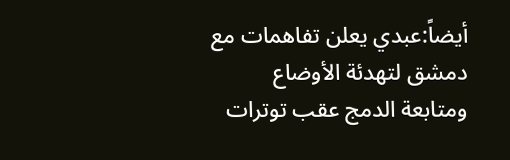أيضاً:عبدي يعلن تفاهمات مع دمشق لتهدئة الأوضاع ومتابعة الدمج عقب توترات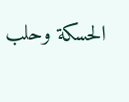الحسكة وحلب